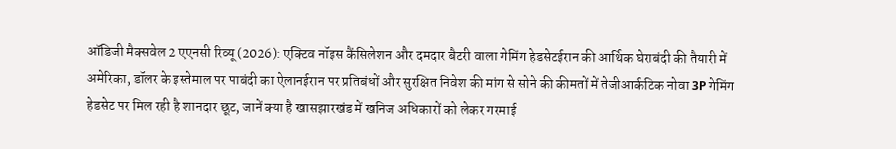ऑडिजी मैक्सवेल 2 एएनसी रिव्यू (2026): एक्टिव नॉइस कैंसिलेशन और दमदार बैटरी वाला गेमिंग हेडसेटईरान की आर्थिक घेराबंदी की तैयारी में अमेरिका, डॉलर के इस्तेमाल पर पाबंदी का ऐलानईरान पर प्रतिबंधों और सुरक्षित निवेश की मांग से सोने की कीमतों में तेजीआर्कटिक नोवा 3P गेमिंग हेडसेट पर मिल रही है शानदार छूट, जानें क्या है खासझारखंड में खनिज अधिकारों को लेकर गरमाई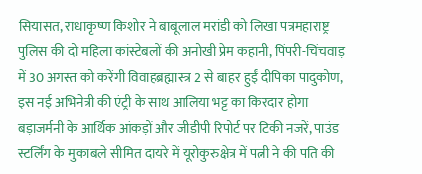सियासत, राधाकृष्ण किशोर ने बाबूलाल मरांडी को लिखा पत्रमहाराष्ट्र पुलिस की दो महिला कांस्टेबलों की अनोखी प्रेम कहानी, पिंपरी-चिंचवाड़ में 30 अगस्त को करेंगी विवाहब्रह्मास्त्र 2 से बाहर हुईं दीपिका पादुकोण, इस नई अभिनेत्री की एंट्री के साथ आलिया भट्ट का किरदार होगा बड़ाजर्मनी के आर्थिक आंकड़ों और जीडीपी रिपोर्ट पर टिकी नजरें, पाउंड स्टर्लिंग के मुकाबले सीमित दायरे में यूरोकुरुक्षेत्र में पत्नी ने की पति की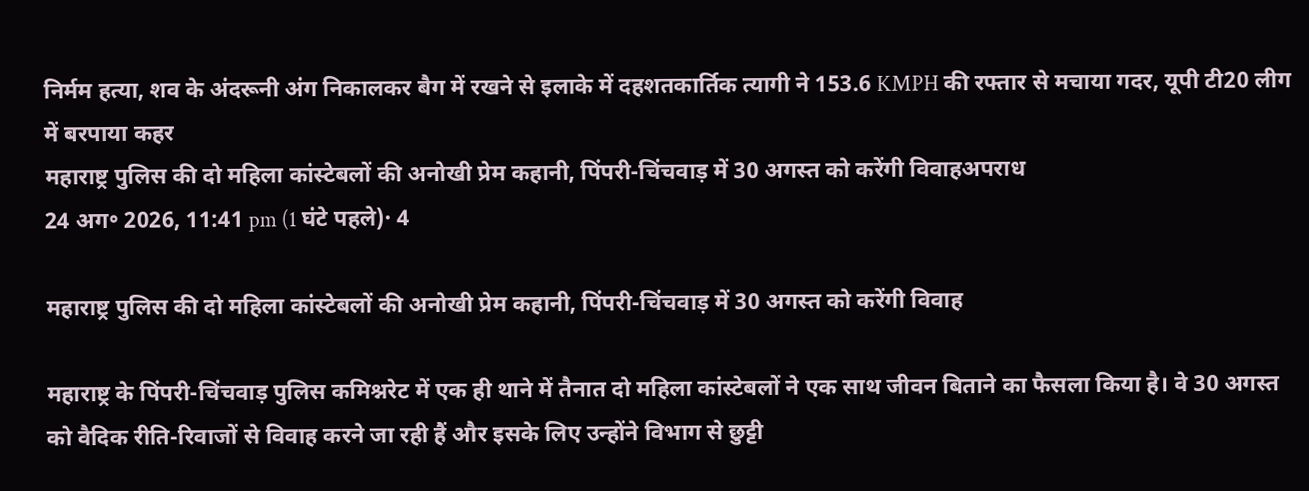निर्मम हत्या, शव के अंदरूनी अंग निकालकर बैग में रखने से इलाके में दहशतकार्तिक त्यागी ने 153.6 KMPH की रफ्तार से मचाया गदर, यूपी टी20 लीग में बरपाया कहर
महाराष्ट्र पुलिस की दो महिला कांस्टेबलों की अनोखी प्रेम कहानी, पिंपरी-चिंचवाड़ में 30 अगस्त को करेंगी विवाहअपराध
24 अग॰ 2026, 11:41 pm (1 घंटे पहले)· 4

महाराष्ट्र पुलिस की दो महिला कांस्टेबलों की अनोखी प्रेम कहानी, पिंपरी-चिंचवाड़ में 30 अगस्त को करेंगी विवाह

महाराष्ट्र के पिंपरी-चिंचवाड़ पुलिस कमिश्नरेट में एक ही थाने में तैनात दो महिला कांस्टेबलों ने एक साथ जीवन बिताने का फैसला किया है। वे 30 अगस्त को वैदिक रीति-रिवाजों से विवाह करने जा रही हैं और इसके लिए उन्होंने विभाग से छुट्टी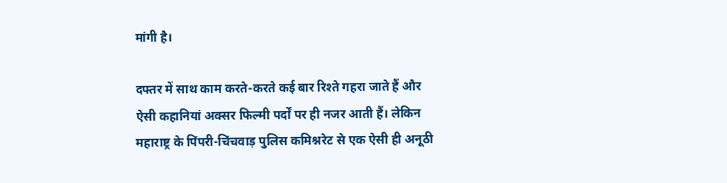मांगी है।

दफ्तर में साथ काम करते-करते कई बार रिश्ते गहरा जाते हैं और ऐसी कहानियां अक्सर फिल्मी पर्दों पर ही नजर आती हैं। लेकिन महाराष्ट्र के पिंपरी-चिंचवाड़ पुलिस कमिश्नरेट से एक ऐसी ही अनूठी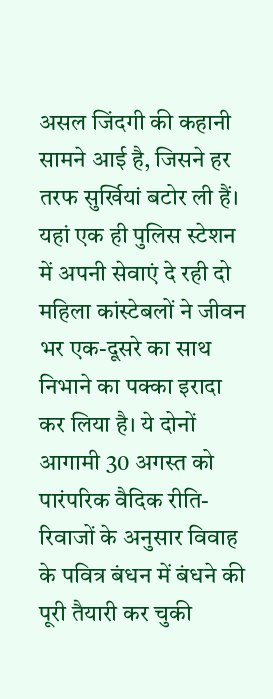असल जिंदगी की कहानी सामने आई है, जिसने हर तरफ सुर्खियां बटोर ली हैं। यहां एक ही पुलिस स्टेशन में अपनी सेवाएं दे रही दो महिला कांस्टेबलों ने जीवन भर एक-दूसरे का साथ निभाने का पक्का इरादा कर लिया है। ये दोनों आगामी 30 अगस्त को पारंपरिक वैदिक रीति-रिवाजों के अनुसार विवाह के पवित्र बंधन में बंधने की पूरी तैयारी कर चुकी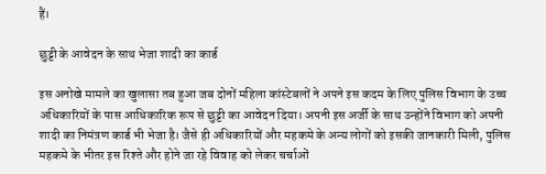हैं।

छुट्टी के आवेदन के साथ भेजा शादी का कार्ड

इस अनोखे मामले का खुलासा तब हुआ जब दोनों महिला कांस्टेबलों ने अपने इस कदम के लिए पुलिस विभाग के उच्च अधिकारियों के पास आधिकारिक रूप से छुट्टी का आवेदन दिया। अपनी इस अर्जी के साथ उन्होंने विभाग को अपनी शादी का निमंत्रण कार्ड भी भेजा है। जैसे ही अधिकारियों और महकमे के अन्य लोगों को इसकी जानकारी मिली, पुलिस महकमे के भीतर इस रिश्ते और होने जा रहे विवाह को लेकर चर्चाओं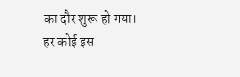का दौर शुरू हो गया। हर कोई इस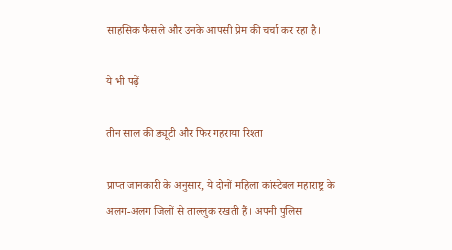साहसिक फैसले और उनके आपसी प्रेम की चर्चा कर रहा है।

ये भी पढ़ें

तीन साल की ड्यूटी और फिर गहराया रिश्ता

प्राप्त जानकारी के अनुसार, ये दोनों महिला कांस्टेबल महाराष्ट्र के अलग-अलग जिलों से ताल्लुक रखती हैं। अपनी पुलिस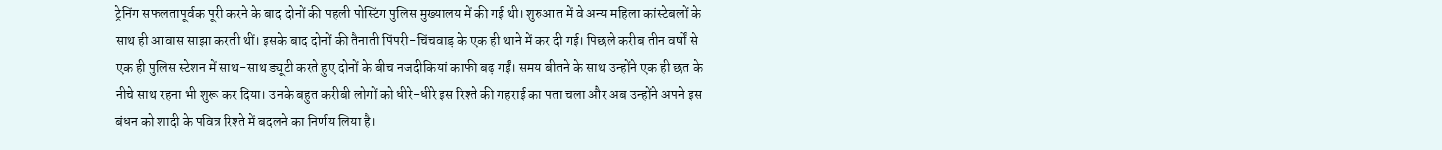ट्रेनिंग सफलतापूर्वक पूरी करने के बाद दोनों की पहली पोस्टिंग पुलिस मुख्यालय में की गई थी। शुरुआत में वे अन्य महिला कांस्टेबलों के साथ ही आवास साझा करती थीं। इसके बाद दोनों की तैनाती पिंपरी-चिंचवाड़ के एक ही थाने में कर दी गई। पिछले करीब तीन वर्षों से एक ही पुलिस स्टेशन में साथ-साथ ड्यूटी करते हुए दोनों के बीच नजदीकियां काफी बढ़ गईं। समय बीतने के साथ उन्होंने एक ही छत के नीचे साथ रहना भी शुरू कर दिया। उनके बहुत करीबी लोगों को धीरे-धीरे इस रिश्ते की गहराई का पता चला और अब उन्होंने अपने इस बंधन को शादी के पवित्र रिश्ते में बदलने का निर्णय लिया है।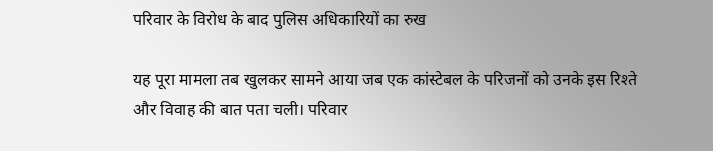परिवार के विरोध के बाद पुलिस अधिकारियों का रुख

यह पूरा मामला तब खुलकर सामने आया जब एक कांस्टेबल के परिजनों को उनके इस रिश्ते और विवाह की बात पता चली। परिवार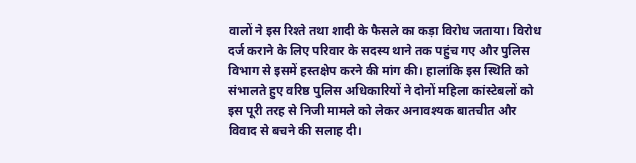वालों ने इस रिश्ते तथा शादी के फैसले का कड़ा विरोध जताया। विरोध दर्ज कराने के लिए परिवार के सदस्य थाने तक पहुंच गए और पुलिस विभाग से इसमें हस्तक्षेप करने की मांग की। हालांकि इस स्थिति को संभालते हुए वरिष्ठ पुलिस अधिकारियों ने दोनों महिला कांस्टेबलों को इस पूरी तरह से निजी मामले को लेकर अनावश्यक बातचीत और विवाद से बचने की सलाह दी।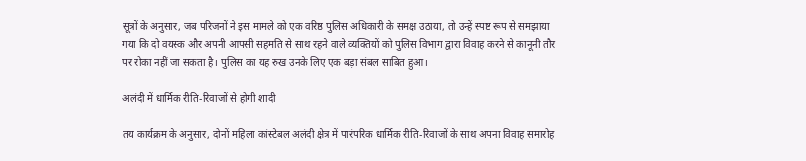सूत्रों के अनुसार, जब परिजनों ने इस मामले को एक वरिष्ठ पुलिस अधिकारी के समक्ष उठाया, तो उन्हें स्पष्ट रूप से समझाया गया कि दो वयस्क और अपनी आपसी सहमति से साथ रहने वाले व्यक्तियों को पुलिस विभाग द्वारा विवाह करने से कानूनी तौर पर रोका नहीं जा सकता है। पुलिस का यह रुख उनके लिए एक बड़ा संबल साबित हुआ।

अलंदी में धार्मिक रीति-रिवाजों से होगी शादी

तय कार्यक्रम के अनुसार, दोनों महिला कांस्टेबल अलंदी क्षेत्र में पारंपरिक धार्मिक रीति-रिवाजों के साथ अपना विवाह समारोह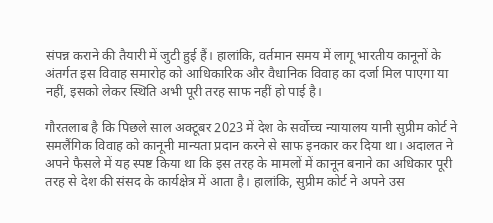संपन्न कराने की तैयारी में जुटी हुई हैं। हालांकि, वर्तमान समय में लागू भारतीय कानूनों के अंतर्गत इस विवाह समारोह को आधिकारिक और वैधानिक विवाह का दर्जा मिल पाएगा या नहीं, इसको लेकर स्थिति अभी पूरी तरह साफ नहीं हो पाई है।

गौरतलाब है कि पिछले साल अक्टूबर 2023 में देश के सर्वोच्च न्यायालय यानी सुप्रीम कोर्ट ने समलैंगिक विवाह को कानूनी मान्यता प्रदान करने से साफ इनकार कर दिया था। अदालत ने अपने फैसले में यह स्पष्ट किया था कि इस तरह के मामलों में कानून बनाने का अधिकार पूरी तरह से देश की संसद के कार्यक्षेत्र में आता है। हालांकि, सुप्रीम कोर्ट ने अपने उस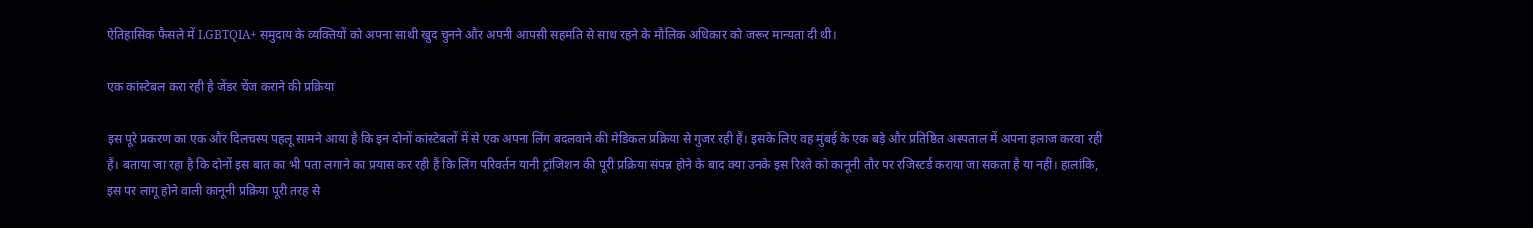ऐतिहासिक फैसले में LGBTQIA+ समुदाय के व्यक्तियों को अपना साथी खुद चुनने और अपनी आपसी सहमति से साथ रहने के मौलिक अधिकार को जरूर मान्यता दी थी।

एक कांस्टेबल करा रही है जेंडर चेंज कराने की प्रक्रिया

इस पूरे प्रकरण का एक और दिलचस्प पहलू सामने आया है कि इन दोनों कांस्टेबलों में से एक अपना लिंग बदलवाने की मेडिकल प्रक्रिया से गुजर रही हैं। इसके लिए वह मुंबई के एक बड़े और प्रतिष्ठित अस्पताल में अपना इलाज करवा रही हैं। बताया जा रहा है कि दोनों इस बात का भी पता लगाने का प्रयास कर रही हैं कि लिंग परिवर्तन यानी ट्रांजिशन की पूरी प्रक्रिया संपन्न होने के बाद क्या उनके इस रिश्ते को कानूनी तौर पर रजिस्टर्ड कराया जा सकता है या नहीं। हालांकि, इस पर लागू होने वाली कानूनी प्रक्रिया पूरी तरह से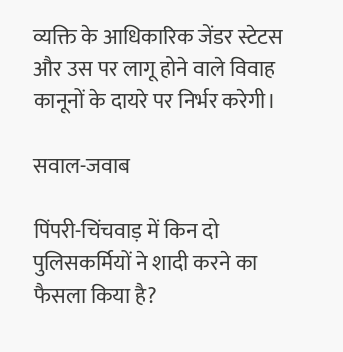व्यक्ति के आधिकारिक जेंडर स्टेटस और उस पर लागू होने वाले विवाह कानूनों के दायरे पर निर्भर करेगी।

सवाल-जवाब

पिंपरी-चिंचवाड़ में किन दो पुलिसकर्मियों ने शादी करने का फैसला किया है?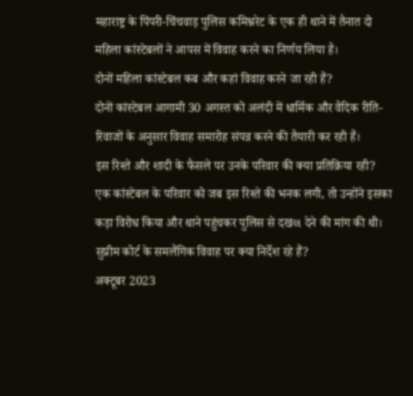महाराष्ट्र के पिंपरी-चिंचवाड़ पुलिस कमिश्नरेट के एक ही थाने में तैनात दो महिला कांस्टेबलों ने आपस में विवाह करने का निर्णय लिया है।
दोनों महिला कांस्टेबल कब और कहां विवाह करने जा रही हैं?
दोनों कांस्टेबल आगामी 30 अगस्त को अलंदी में धार्मिक और वैदिक रीति-रिवाजों के अनुसार विवाह समारोह संपन्न करने की तैयारी कर रही हैं।
इस रिश्ते और शादी के फैसले पर उनके परिवार की क्या प्रतिक्रिया रही?
एक कांस्टेबल के परिवार को जब इस रिश्ते की भनक लगी, तो उन्होंने इसका कड़ा विरोध किया और थाने पहुंचकर पुलिस से दखલ देने की मांग की थी।
सुप्रीम कोर्ट के समलैंगिक विवाह पर क्या निर्देश रहे हैं?
अक्टूबर 2023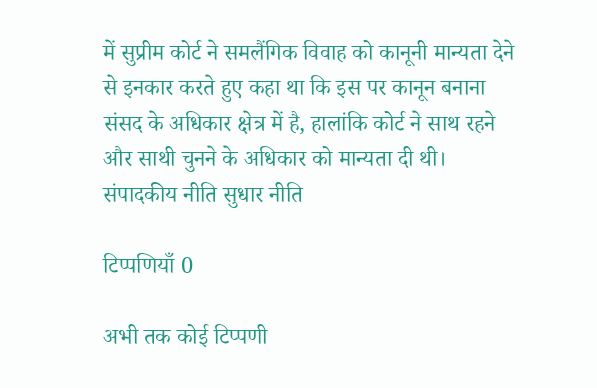में सुप्रीम कोर्ट ने समलैंगिक विवाह को कानूनी मान्यता देने से इनकार करते हुए कहा था कि इस पर कानून बनाना संसद के अधिकार क्षेत्र में है, हालांकि कोर्ट ने साथ रहने और साथी चुनने के अधिकार को मान्यता दी थी।
संपादकीय नीति सुधार नीति

टिप्पणियाँ 0

अभी तक कोई टिप्पणी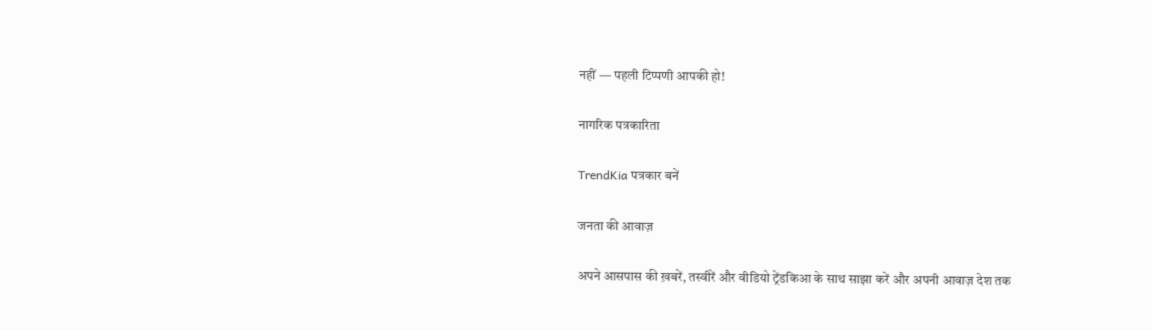नहीं — पहली टिप्पणी आपकी हो!

नागरिक पत्रकारिता

TrendKia पत्रकार बनें

जनता की आवाज़

अपने आसपास की ख़बरें, तस्वीरें और वीडियो ट्रेंडकिआ के साथ साझा करें और अपनी आवाज़ देश तक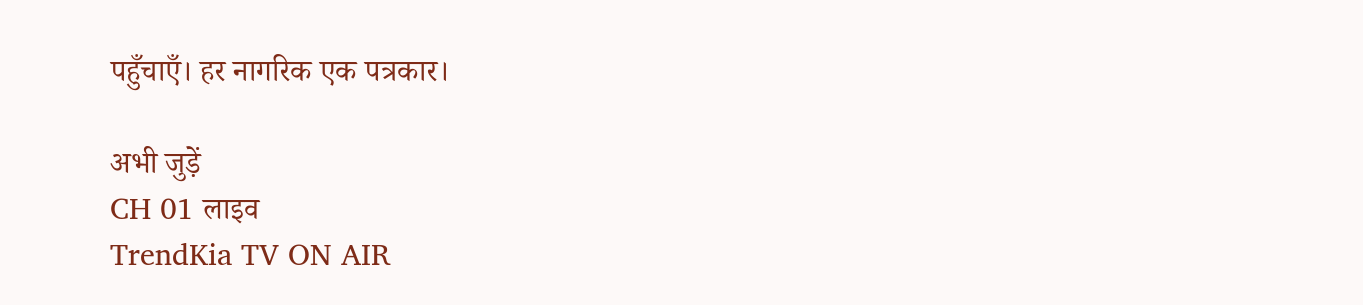पहुँचाएँ। हर नागरिक एक पत्रकार।

अभी जुड़ें
CH 01 लाइव
TrendKia TV ON AIR